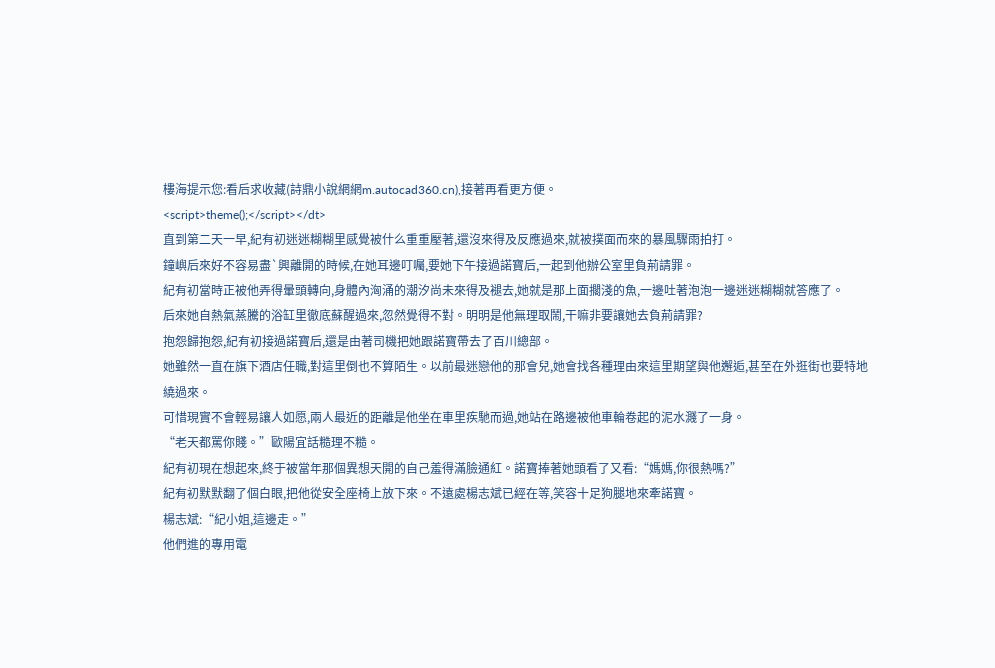樓海提示您:看后求收藏(詩鼎小說網網m.autocad360.cn),接著再看更方便。
<script>theme();</script></dt>
直到第二天一早,紀有初迷迷糊糊里感覺被什么重重壓著,還沒來得及反應過來,就被撲面而來的暴風驟雨拍打。
鐘嶼后來好不容易盡`興離開的時候,在她耳邊叮囑,要她下午接過諾寶后,一起到他辦公室里負荊請罪。
紀有初當時正被他弄得暈頭轉向,身體內洶涌的潮汐尚未來得及褪去,她就是那上面擱淺的魚,一邊吐著泡泡一邊迷迷糊糊就答應了。
后來她自熱氣蒸騰的浴缸里徹底蘇醒過來,忽然覺得不對。明明是他無理取鬧,干嘛非要讓她去負荊請罪?
抱怨歸抱怨,紀有初接過諾寶后,還是由著司機把她跟諾寶帶去了百川總部。
她雖然一直在旗下酒店任職,對這里倒也不算陌生。以前最迷戀他的那會兒,她會找各種理由來這里期望與他邂逅,甚至在外逛街也要特地繞過來。
可惜現實不會輕易讓人如愿,兩人最近的距離是他坐在車里疾馳而過,她站在路邊被他車輪卷起的泥水濺了一身。
“老天都罵你賤。”歐陽宜話糙理不糙。
紀有初現在想起來,終于被當年那個異想天開的自己羞得滿臉通紅。諾寶捧著她頭看了又看:“媽媽,你很熱嗎?”
紀有初默默翻了個白眼,把他從安全座椅上放下來。不遠處楊志斌已經在等,笑容十足狗腿地來牽諾寶。
楊志斌:“紀小姐,這邊走。”
他們進的專用電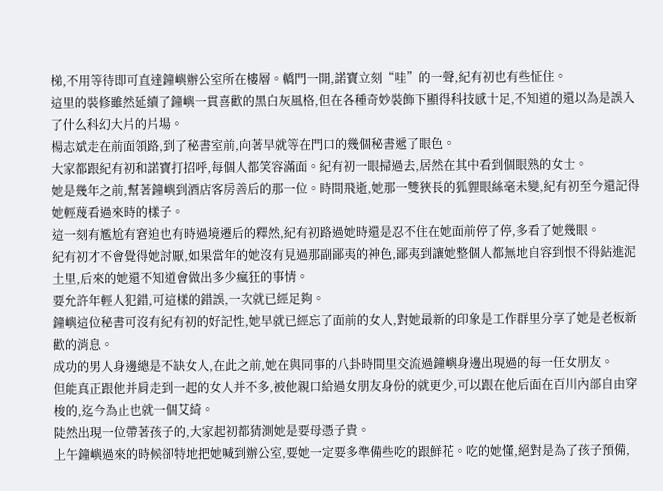梯,不用等待即可直達鐘嶼辦公室所在樓層。轎門一開,諾寶立刻“哇”的一聲,紀有初也有些怔住。
這里的裝修雖然延續了鐘嶼一貫喜歡的黑白灰風格,但在各種奇妙裝飾下顯得科技感十足,不知道的還以為是誤入了什么科幻大片的片場。
楊志斌走在前面領路,到了秘書室前,向著早就等在門口的幾個秘書遞了眼色。
大家都跟紀有初和諾寶打招呼,每個人都笑容滿面。紀有初一眼掃過去,居然在其中看到個眼熟的女士。
她是幾年之前,幫著鐘嶼到酒店客房善后的那一位。時間飛逝,她那一雙狹長的狐貍眼絲毫未變,紀有初至今還記得她輕蔑看過來時的樣子。
這一刻有尷尬有窘迫也有時過境遷后的釋然,紀有初路過她時還是忍不住在她面前停了停,多看了她幾眼。
紀有初才不會覺得她討厭,如果當年的她沒有見過那副鄙夷的神色,鄙夷到讓她整個人都無地自容到恨不得鉆進泥土里,后來的她還不知道會做出多少瘋狂的事情。
要允許年輕人犯錯,可這樣的錯誤,一次就已經足夠。
鐘嶼這位秘書可沒有紀有初的好記性,她早就已經忘了面前的女人,對她最新的印象是工作群里分享了她是老板新歡的消息。
成功的男人身邊總是不缺女人,在此之前,她在與同事的八卦時間里交流過鐘嶼身邊出現過的每一任女朋友。
但能真正跟他并肩走到一起的女人并不多,被他親口給過女朋友身份的就更少,可以跟在他后面在百川內部自由穿梭的,迄今為止也就一個艾綺。
陡然出現一位帶著孩子的,大家起初都猜測她是要母憑子貴。
上午鐘嶼過來的時候卻特地把她喊到辦公室,要她一定要多準備些吃的跟鮮花。吃的她懂,絕對是為了孩子預備,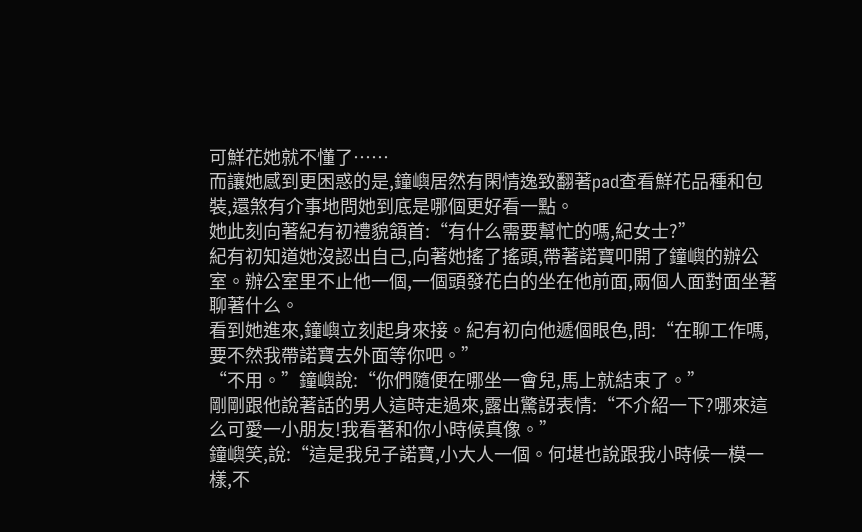可鮮花她就不懂了……
而讓她感到更困惑的是,鐘嶼居然有閑情逸致翻著pad查看鮮花品種和包裝,還煞有介事地問她到底是哪個更好看一點。
她此刻向著紀有初禮貌頷首:“有什么需要幫忙的嗎,紀女士?”
紀有初知道她沒認出自己,向著她搖了搖頭,帶著諾寶叩開了鐘嶼的辦公室。辦公室里不止他一個,一個頭發花白的坐在他前面,兩個人面對面坐著聊著什么。
看到她進來,鐘嶼立刻起身來接。紀有初向他遞個眼色,問:“在聊工作嗎,要不然我帶諾寶去外面等你吧。”
“不用。”鐘嶼說:“你們隨便在哪坐一會兒,馬上就結束了。”
剛剛跟他說著話的男人這時走過來,露出驚訝表情:“不介紹一下?哪來這么可愛一小朋友!我看著和你小時候真像。”
鐘嶼笑,說:“這是我兒子諾寶,小大人一個。何堪也說跟我小時候一模一樣,不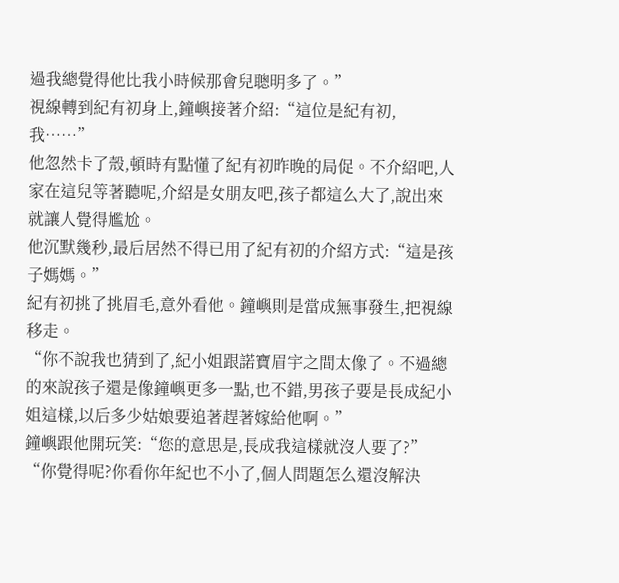過我總覺得他比我小時候那會兒聰明多了。”
視線轉到紀有初身上,鐘嶼接著介紹:“這位是紀有初,我……”
他忽然卡了殼,頓時有點懂了紀有初昨晚的局促。不介紹吧,人家在這兒等著聽呢,介紹是女朋友吧,孩子都這么大了,說出來就讓人覺得尷尬。
他沉默幾秒,最后居然不得已用了紀有初的介紹方式:“這是孩子媽媽。”
紀有初挑了挑眉毛,意外看他。鐘嶼則是當成無事發生,把視線移走。
“你不說我也猜到了,紀小姐跟諾寶眉宇之間太像了。不過總的來說孩子還是像鐘嶼更多一點,也不錯,男孩子要是長成紀小姐這樣,以后多少姑娘要追著趕著嫁給他啊。”
鐘嶼跟他開玩笑:“您的意思是,長成我這樣就沒人要了?”
“你覺得呢?你看你年紀也不小了,個人問題怎么還沒解決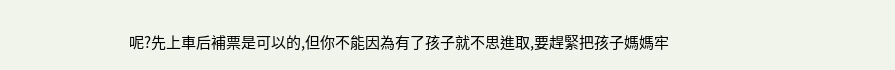呢?先上車后補票是可以的,但你不能因為有了孩子就不思進取,要趕緊把孩子媽媽牢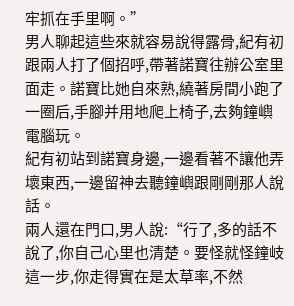牢抓在手里啊。”
男人聊起這些來就容易說得露骨,紀有初跟兩人打了個招呼,帶著諾寶往辦公室里面走。諾寶比她自來熟,繞著房間小跑了一圈后,手腳并用地爬上椅子,去夠鐘嶼電腦玩。
紀有初站到諾寶身邊,一邊看著不讓他弄壞東西,一邊留神去聽鐘嶼跟剛剛那人說話。
兩人還在門口,男人說:“行了,多的話不說了,你自己心里也清楚。要怪就怪鐘岐這一步,你走得實在是太草率,不然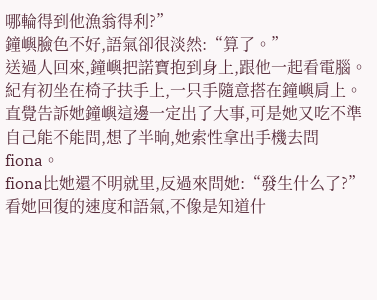哪輪得到他漁翁得利?”
鐘嶼臉色不好,語氣卻很淡然:“算了。”
送過人回來,鐘嶼把諾寶抱到身上,跟他一起看電腦。紀有初坐在椅子扶手上,一只手隨意搭在鐘嶼肩上。
直覺告訴她鐘嶼這邊一定出了大事,可是她又吃不準自己能不能問,想了半晌,她索性拿出手機去問fiona。
fiona比她還不明就里,反過來問她:“發生什么了?”
看她回復的速度和語氣,不像是知道什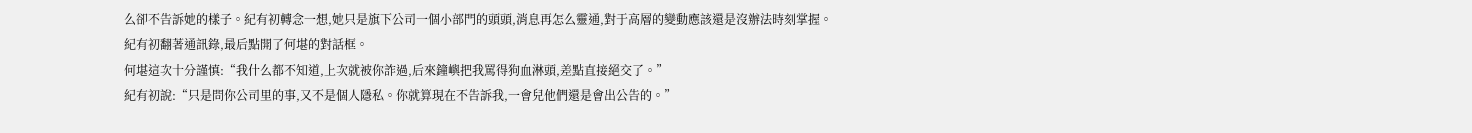么卻不告訴她的樣子。紀有初轉念一想,她只是旗下公司一個小部門的頭頭,消息再怎么靈通,對于高層的變動應該還是沒辦法時刻掌握。
紀有初翻著通訊錄,最后點開了何堪的對話框。
何堪這次十分謹慎:“我什么都不知道,上次就被你詐過,后來鐘嶼把我罵得狗血淋頭,差點直接絕交了。”
紀有初說:“只是問你公司里的事,又不是個人隱私。你就算現在不告訴我,一會兒他們還是會出公告的。”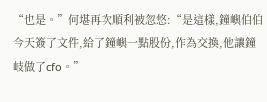“也是。”何堪再次順利被忽悠:“是這樣,鐘嶼伯伯今天簽了文件,給了鐘嶼一點股份,作為交換,他讓鐘岐做了cfo。”